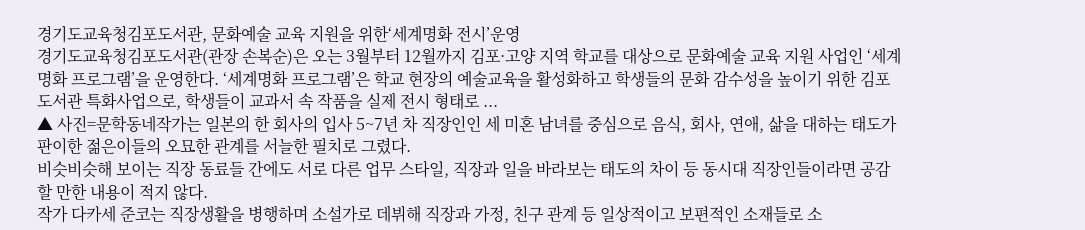경기도교육청김포도서관, 문화예술 교육 지원을 위한‘세계명화 전시’운영
경기도교육청김포도서관(관장 손복순)은 오는 3월부터 12월까지 김포·고양 지역 학교를 대상으로 문화예술 교육 지원 사업인 ‘세계명화 프로그램’을 운영한다. ‘세계명화 프로그램’은 학교 현장의 예술교육을 활성화하고 학생들의 문화 감수성을 높이기 위한 김포도서관 특화사업으로, 학생들이 교과서 속 작품을 실제 전시 형태로 ...
▲ 사진=문학동네작가는 일본의 한 회사의 입사 5~7년 차 직장인인 세 미혼 남녀를 중심으로 음식, 회사, 연애, 삶을 대하는 태도가 판이한 젊은이들의 오묘한 관계를 서늘한 필치로 그렸다.
비슷비슷해 보이는 직장 동료들 간에도 서로 다른 업무 스타일, 직장과 일을 바라보는 태도의 차이 등 동시대 직장인들이라면 공감할 만한 내용이 적지 않다.
작가 다카세 준코는 직장생활을 병행하며 소설가로 데뷔해 직장과 가정, 친구 관계 등 일상적이고 보편적인 소재들로 소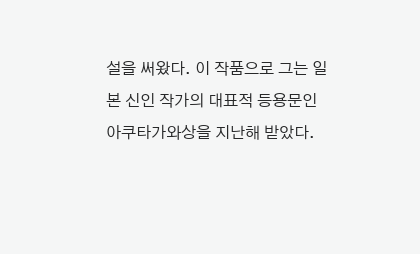설을 써왔다. 이 작품으로 그는 일본 신인 작가의 대표적 등용문인 아쿠타가와상을 지난해 받았다.